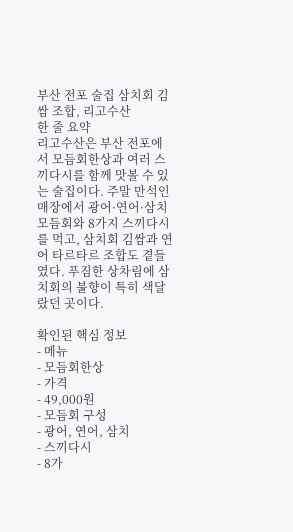부산 전포 술집 삼치회 김쌈 조합, 리고수산
한 줄 요약
리고수산은 부산 전포에서 모듬회한상과 여러 스끼다시를 함께 맛볼 수 있는 술집이다. 주말 만석인 매장에서 광어·연어·삼치 모듬회와 8가지 스끼다시를 먹고, 삼치회 김쌈과 연어 타르타르 조합도 곁들였다. 푸짐한 상차림에 삼치회의 불향이 특히 색달랐던 곳이다.

확인된 핵심 정보
- 메뉴
- 모듬회한상
- 가격
- 49,000원
- 모듬회 구성
- 광어, 연어, 삼치
- 스끼다시
- 8가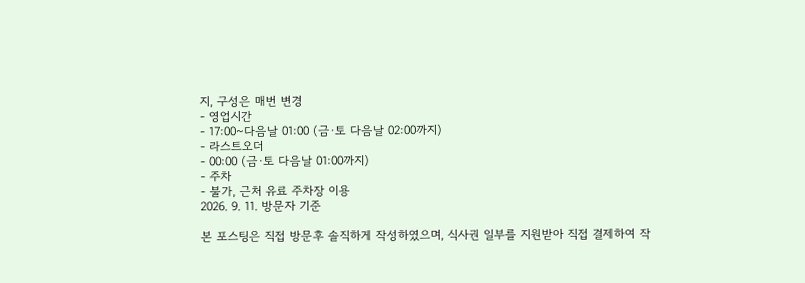지, 구성은 매번 변경
- 영업시간
- 17:00~다음날 01:00 (금·토 다음날 02:00까지)
- 라스트오더
- 00:00 (금·토 다음날 01:00까지)
- 주차
- 불가, 근처 유료 주차장 이용
2026. 9. 11. 방문자 기준

본 포스팅은 직접 방문후 솔직하게 작성하였으며, 식사권 일부를 지원받아 직접 결제하여 작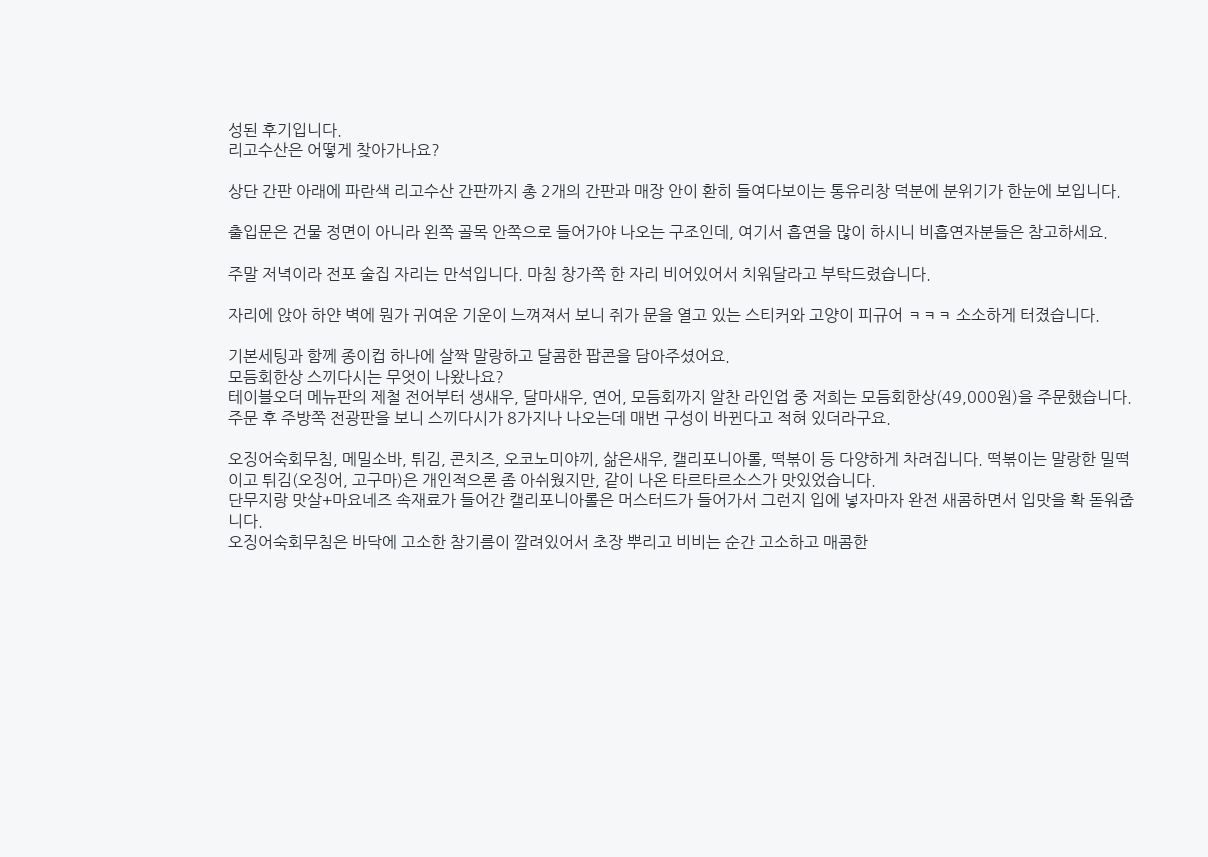성된 후기입니다.
리고수산은 어떻게 찾아가나요?

상단 간판 아래에 파란색 리고수산 간판까지 총 2개의 간판과 매장 안이 환히 들여다보이는 통유리창 덕분에 분위기가 한눈에 보입니다.

출입문은 건물 정면이 아니라 왼쪽 골목 안쪽으로 들어가야 나오는 구조인데, 여기서 흡연을 많이 하시니 비흡연자분들은 참고하세요.

주말 저녁이라 전포 술집 자리는 만석입니다. 마침 창가쪽 한 자리 비어있어서 치워달라고 부탁드렸습니다.

자리에 앉아 하얀 벽에 뭔가 귀여운 기운이 느껴져서 보니 쥐가 문을 열고 있는 스티커와 고양이 피규어 ㅋㅋㅋ 소소하게 터졌습니다.

기본세팅과 함께 종이컵 하나에 살짝 말랑하고 달콤한 팝콘을 담아주셨어요.
모듬회한상 스끼다시는 무엇이 나왔나요?
테이블오더 메뉴판의 제철 전어부터 생새우, 달마새우, 연어, 모듬회까지 알찬 라인업 중 저희는 모듬회한상(49,000원)을 주문했습니다.
주문 후 주방쪽 전광판을 보니 스끼다시가 8가지나 나오는데 매번 구성이 바뀐다고 적혀 있더라구요.

오징어숙회무침, 메밀소바, 튀김, 콘치즈, 오코노미야끼, 삶은새우, 캘리포니아롤, 떡볶이 등 다양하게 차려집니다. 떡볶이는 말랑한 밀떡이고 튀김(오징어, 고구마)은 개인적으론 좀 아쉬웠지만, 같이 나온 타르타르소스가 맛있었습니다.
단무지랑 맛살+마요네즈 속재료가 들어간 캘리포니아롤은 머스터드가 들어가서 그런지 입에 넣자마자 완전 새콤하면서 입맛을 확 돋워줍니다.
오징어숙회무침은 바닥에 고소한 참기름이 깔려있어서 초장 뿌리고 비비는 순간 고소하고 매콤한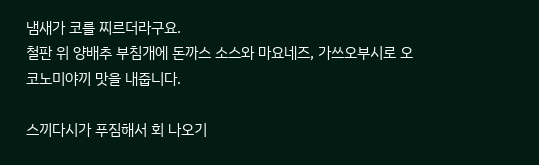냄새가 코를 찌르더라구요.
철판 위 양배추 부침개에 돈까스 소스와 마요네즈, 가쓰오부시로 오코노미야끼 맛을 내줍니다.

스끼다시가 푸짐해서 회 나오기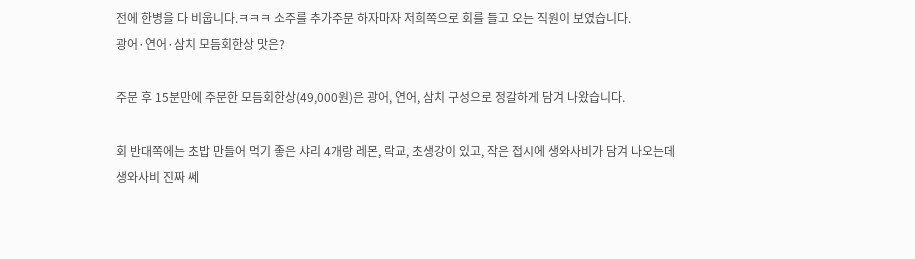전에 한병을 다 비웁니다.ㅋㅋㅋ 소주를 추가주문 하자마자 저희쪽으로 회를 들고 오는 직원이 보였습니다.
광어·연어·삼치 모듬회한상 맛은?

주문 후 15분만에 주문한 모듬회한상(49,000원)은 광어, 연어, 삼치 구성으로 정갈하게 담겨 나왔습니다.

회 반대쪽에는 초밥 만들어 먹기 좋은 샤리 4개랑 레몬, 락교, 초생강이 있고, 작은 접시에 생와사비가 담겨 나오는데 생와사비 진짜 쎄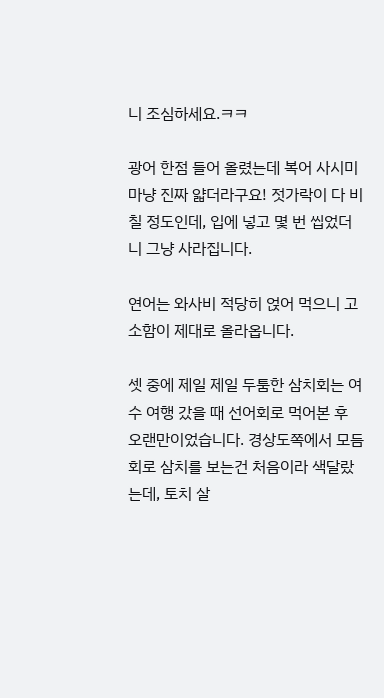니 조심하세요.ㅋㅋ

광어 한점 들어 올렸는데 복어 사시미마냥 진짜 얇더라구요! 젓가락이 다 비칠 정도인데, 입에 넣고 몇 번 씹었더니 그냥 사라집니다.

연어는 와사비 적당히 얹어 먹으니 고소함이 제대로 올라옵니다.

셋 중에 제일 제일 두툼한 삼치회는 여수 여행 갔을 때 선어회로 먹어본 후 오랜만이었습니다. 경상도쪽에서 모듬회로 삼치를 보는건 처음이라 색달랐는데, 토치 살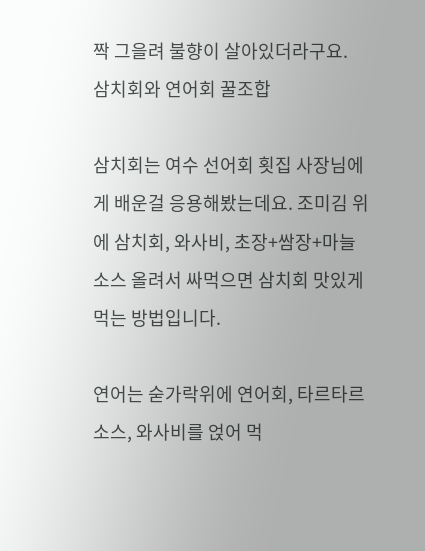짝 그을려 불향이 살아있더라구요.
삼치회와 연어회 꿀조합

삼치회는 여수 선어회 횟집 사장님에게 배운걸 응용해봤는데요. 조미김 위에 삼치회, 와사비, 초장+쌈장+마늘 소스 올려서 싸먹으면 삼치회 맛있게 먹는 방법입니다.

연어는 숟가락위에 연어회, 타르타르소스, 와사비를 얹어 먹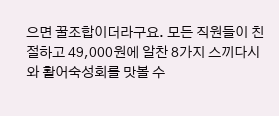으면 꿀조합이더라구요. 모든 직원들이 친절하고 49,000원에 알찬 8가지 스끼다시와 활어숙성회를 맛볼 수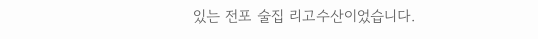있는 전포 술집 리고수산이었습니다.